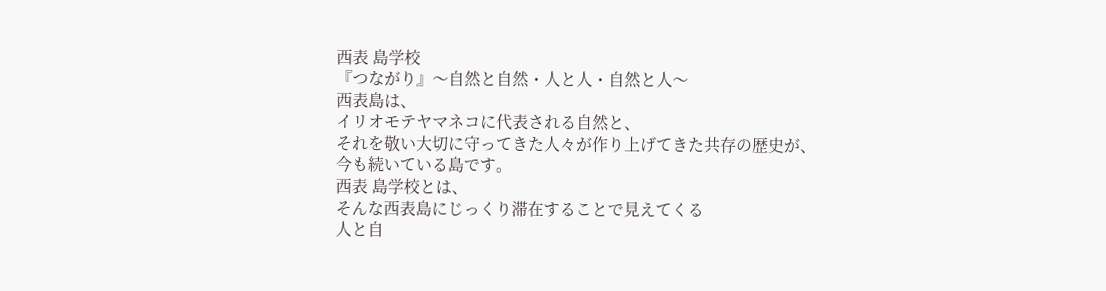西表 島学校
『つながり』〜自然と自然・人と人・自然と人〜
西表島は、
イリオモテヤマネコに代表される自然と、
それを敬い大切に守ってきた人々が作り上げてきた共存の歴史が、
今も続いている島です。
西表 島学校とは、
そんな西表島にじっくり滞在することで見えてくる
人と自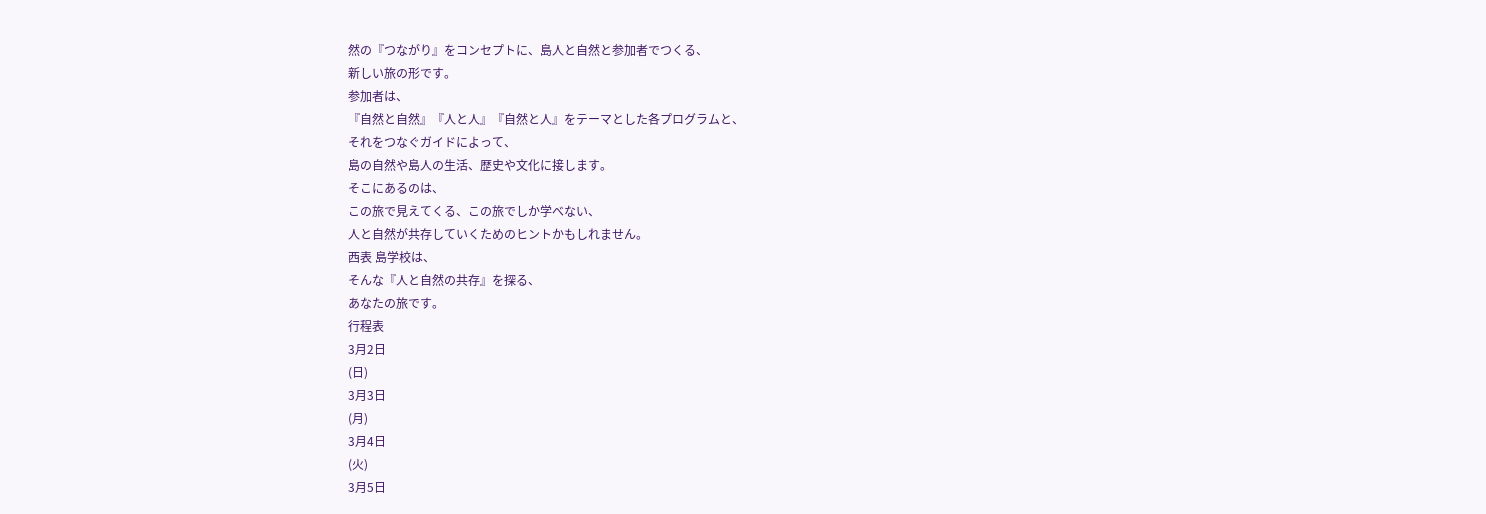然の『つながり』をコンセプトに、島人と自然と参加者でつくる、
新しい旅の形です。
参加者は、
『自然と自然』『人と人』『自然と人』をテーマとした各プログラムと、
それをつなぐガイドによって、
島の自然や島人の生活、歴史や文化に接します。
そこにあるのは、
この旅で見えてくる、この旅でしか学べない、
人と自然が共存していくためのヒントかもしれません。
西表 島学校は、
そんな『人と自然の共存』を探る、
あなたの旅です。
行程表
3月2日
(日)
3月3日
(月)
3月4日
(火)
3月5日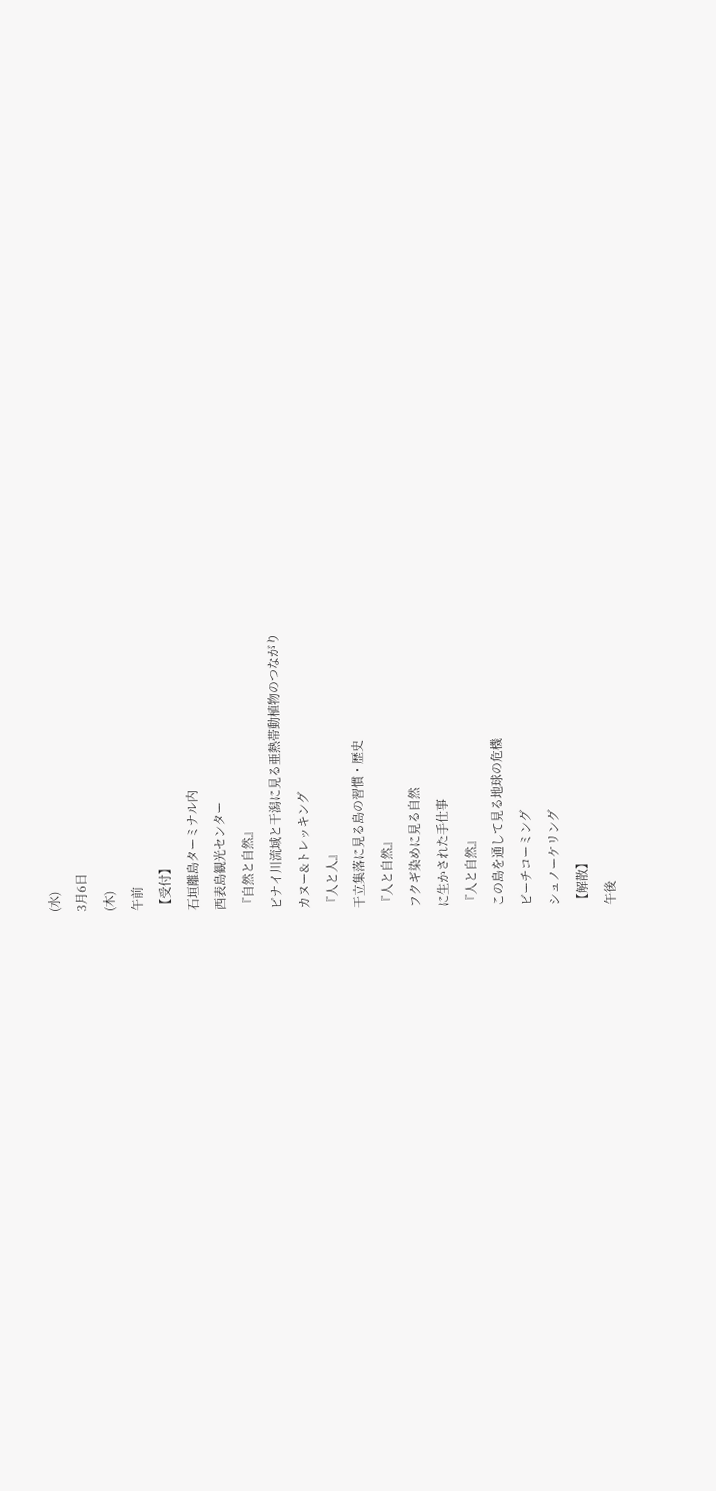(水)
3月6日
(木)
午前
【受付】
石垣離島ターミナル内
西表島観光センター
『自然と自然』
ピナイ川流域と干潟に見る亜熱帯動植物のつながり
カヌー&トレッキング
『人と人』
干立集落に見る島の習慣・歴史
『人と自然』
フクギ染めに見る自然
に生かされた手仕事
『人と自然』
この島を通して見る地球の危機
ビーチコーミング
シュノーケリング
【解散】
午後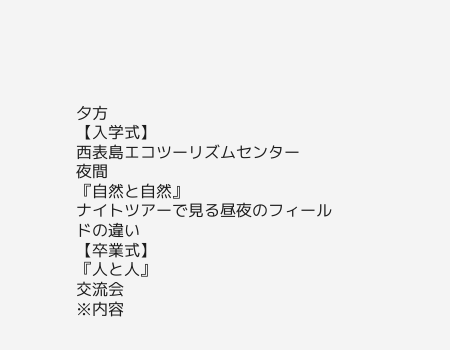夕方
【入学式】
西表島エコツーリズムセンター
夜間
『自然と自然』
ナイトツアーで見る昼夜のフィールドの違い
【卒業式】
『人と人』
交流会
※内容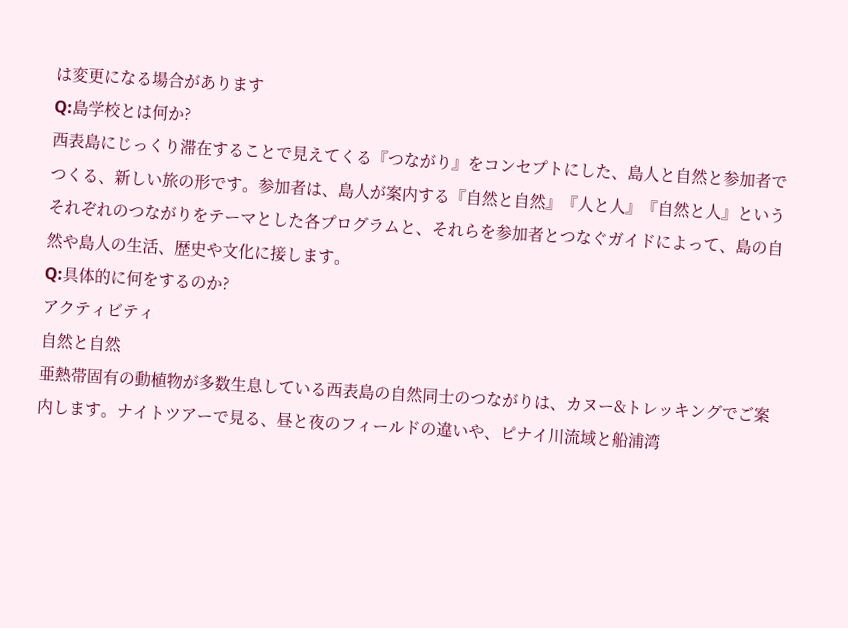は変更になる場合があります
Q:島学校とは何か?
西表島にじっくり滞在することで見えてくる『つながり』をコンセプトにした、島人と自然と参加者でつくる、新しい旅の形です。参加者は、島人が案内する『自然と自然』『人と人』『自然と人』というそれぞれのつながりをテーマとした各プログラムと、それらを参加者とつなぐガイドによって、島の自然や島人の生活、歴史や文化に接します。
Q:具体的に何をするのか?
アクティビティ
自然と自然
亜熱帯固有の動植物が多数生息している西表島の自然同士のつながりは、カヌー&トレッキングでご案内します。ナイトツアーで見る、昼と夜のフィールドの違いや、ピナイ川流域と船浦湾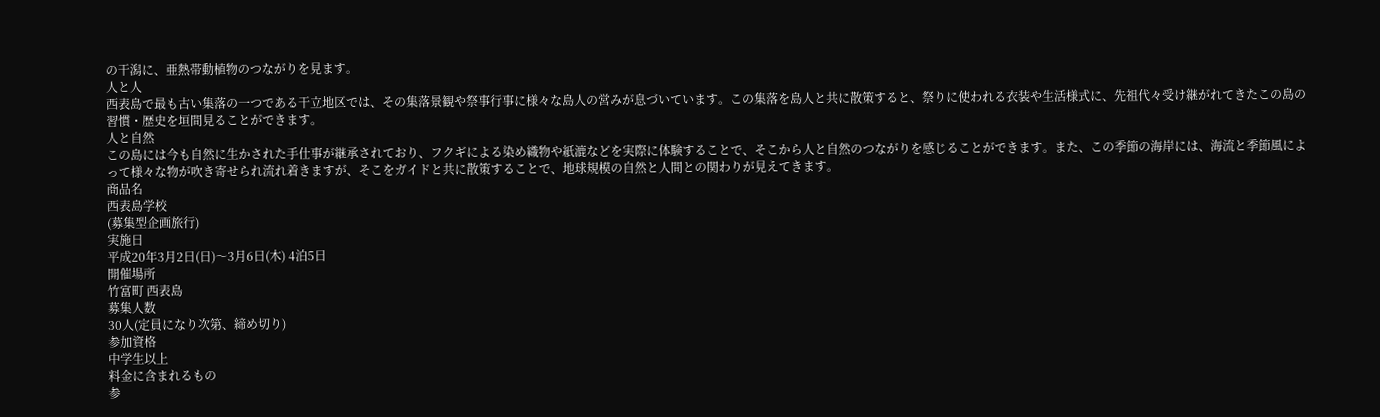の干潟に、亜熱帯動植物のつながりを見ます。
人と人
西表島で最も古い集落の一つである干立地区では、その集落景観や祭事行事に様々な島人の営みが息づいています。この集落を島人と共に散策すると、祭りに使われる衣装や生活様式に、先祖代々受け継がれてきたこの島の習慣・歴史を垣間見ることができます。
人と自然
この島には今も自然に生かされた手仕事が継承されており、フクギによる染め織物や紙漉などを実際に体験することで、そこから人と自然のつながりを感じることができます。また、この季節の海岸には、海流と季節風によって様々な物が吹き寄せられ流れ着きますが、そこをガイドと共に散策することで、地球規模の自然と人間との関わりが見えてきます。
商品名
西表島学校
(募集型企画旅行)
実施日
平成20年3月2日(日)〜3月6日(木) 4泊5日
開催場所
竹富町 西表島
募集人数
30人(定員になり次第、締め切り)
参加資格
中学生以上
料金に含まれるもの
参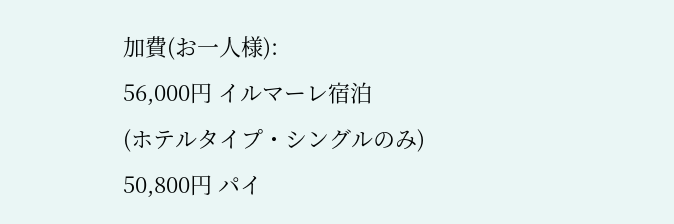加費(お一人様):
56,000円 イルマーレ宿泊
(ホテルタイプ・シングルのみ)
50,800円 パイ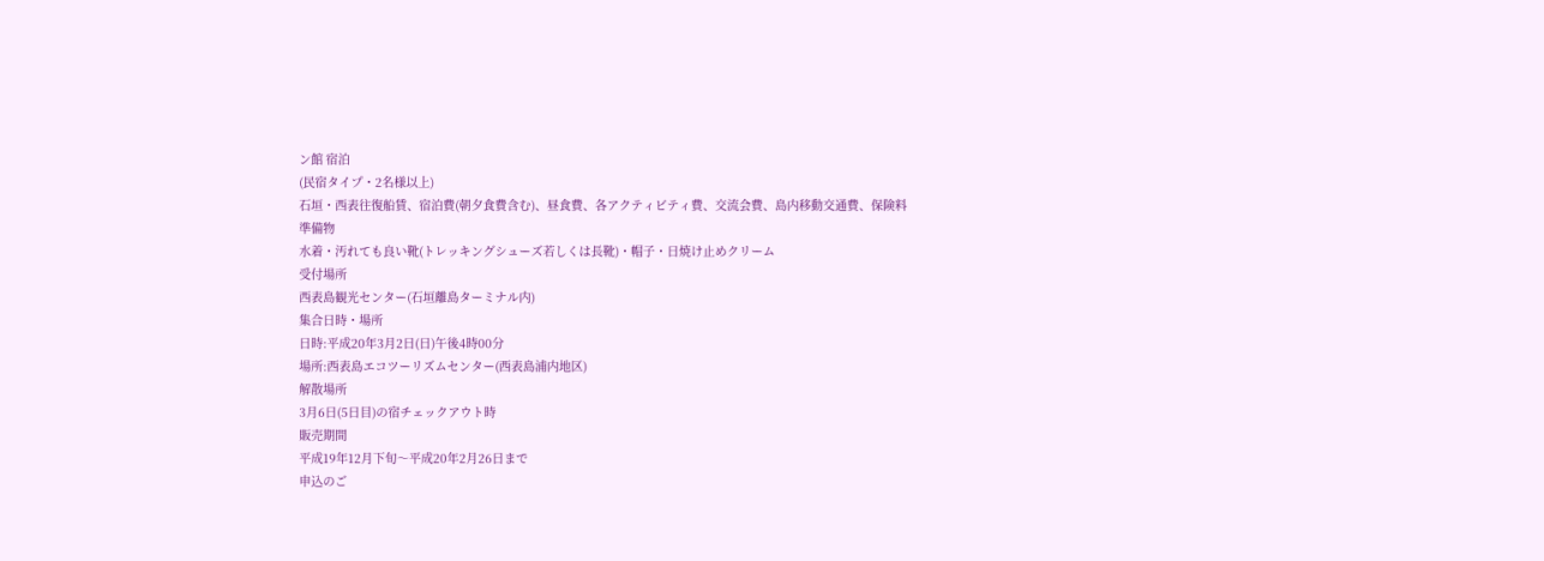ン館 宿泊
(民宿タイプ・2名様以上)
石垣・西表往復船賃、宿泊費(朝夕食費含む)、昼食費、各アクティビティ費、交流会費、島内移動交通費、保険料
準備物
水着・汚れても良い靴(トレッキングシューズ若しくは長靴)・帽子・日焼け止めクリーム
受付場所
西表島観光センター(石垣離島ターミナル内)
集合日時・場所
日時:平成20年3月2日(日)午後4時00分
場所:西表島エコツーリズムセンター(西表島浦内地区)
解散場所
3月6日(5日目)の宿チェックアウト時
販売期間
平成19年12月下旬〜平成20年2月26日まで
申込のご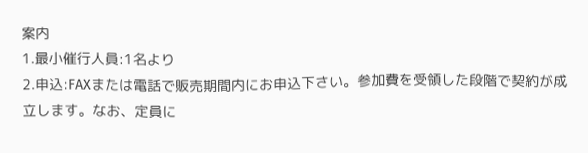案内
1.最小催行人員:1名より
2.申込:FAXまたは電話で販売期間内にお申込下さい。参加費を受領した段階で契約が成立します。なお、定員に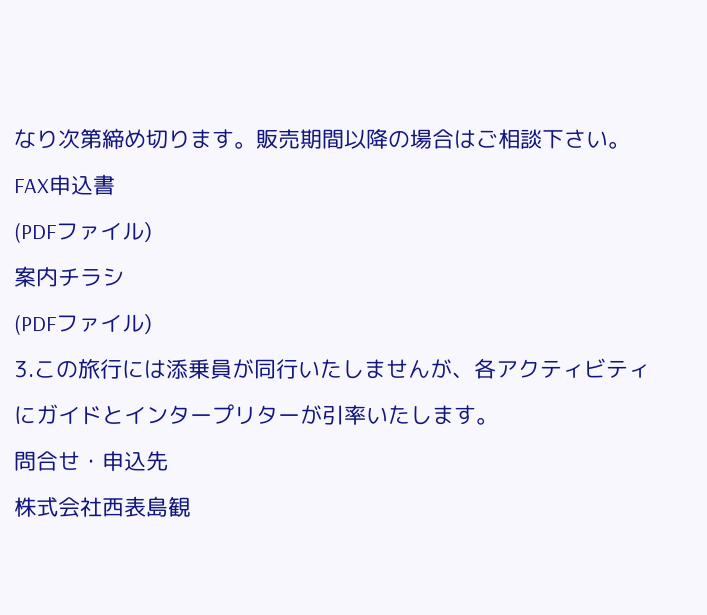なり次第締め切ります。販売期間以降の場合はご相談下さい。
FAX申込書
(PDFファイル)
案内チラシ
(PDFファイル)
3.この旅行には添乗員が同行いたしませんが、各アクティビティにガイドとインタープリターが引率いたします。
問合せ・申込先
株式会社西表島観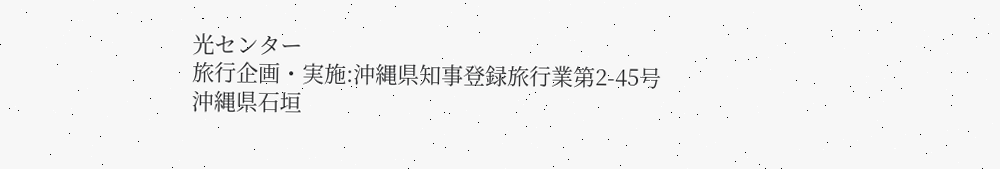光センター
旅行企画・実施:沖縄県知事登録旅行業第2-45号
沖縄県石垣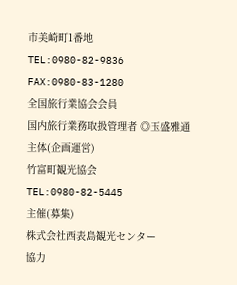市美崎町1番地
TEL:0980-82-9836 FAX:0980-83-1280
全国旅行業協会会員
国内旅行業務取扱管理者 ◎玉盛雅通
主体(企画運営)
竹富町観光協会
TEL:0980-82-5445
主催(募集)
株式会社西表島観光センター
協力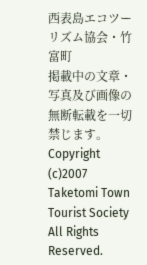西表島エコツーリズム協会・竹富町
掲載中の文章・写真及び画像の無断転載を一切禁じます。
Copyright (c)2007 Taketomi Town Tourist Society All Rights Reserved.